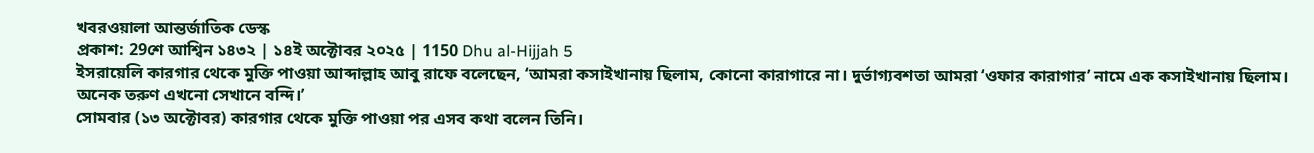খবরওয়ালা আন্তর্জাতিক ডেস্ক
প্রকাশ: 29শে আশ্বিন ১৪৩২ | ১৪ই অক্টোবর ২০২৫ | 1150 Dhu al-Hijjah 5
ইসরায়েলি কারগার থেকে মুক্তি পাওয়া আব্দাল্লাহ আবু রাফে বলেছেন, ‘আমরা কসাইখানায় ছিলাম, কোনো কারাগারে না। দুর্ভাগ্যবশতা আমরা ‘ওফার কারাগার’ নামে এক কসাইখানায় ছিলাম। অনেক তরুণ এখনো সেখানে বন্দি।’
সোমবার (১৩ অক্টোবর) কারগার থেকে মুক্তি পাওয়া পর এসব কথা বলেন তিনি।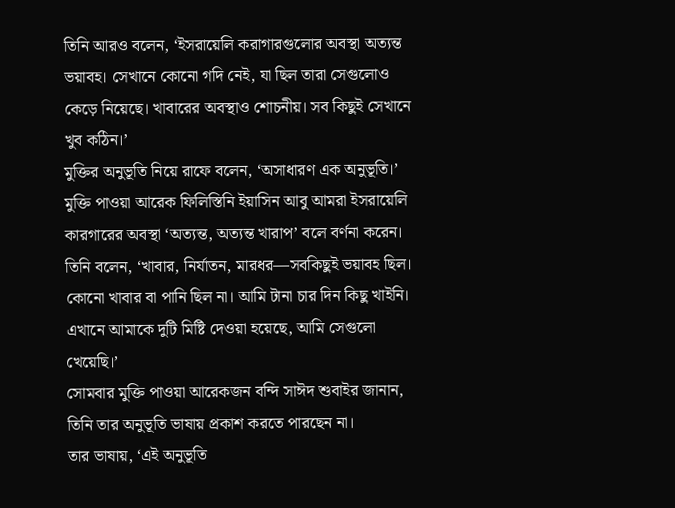তিনি আরও বলেন, ‘ইসরায়েলি করাগারগুলোর অবস্থা অত্যন্ত ভয়াবহ। সেখানে কোনো গদি নেই, যা ছিল তারা সেগুলোও কেড়ে নিয়েছে। খাবারের অবস্থাও শোচনীয়। সব কিছুই সেখানে খুব কঠিন।’
মুক্তির অনুভূতি নিয়ে রাফে বলেন, ‘অসাধারণ এক অনুভূতি।’
মুক্তি পাওয়া আরেক ফিলিস্তিনি ইয়াসিন আবু আমরা ইসরায়েলি কারগারের অবস্থা ‘অত্যন্ত, অত্যন্ত খারাপ’ বলে বর্ণনা করেন।
তিনি বলেন, ‘খাবার, নির্যাতন, মারধর—সবকিছুই ভয়াবহ ছিল। কোনো খাবার বা পানি ছিল না। আমি টানা চার দিন কিছু খাইনি। এখানে আমাকে দুটি মিষ্টি দেওয়া হয়েছে, আমি সেগুলো খেয়েছি।’
সোমবার মুক্তি পাওয়া আরেকজন বন্দি সাঈদ শুবাইর জানান, তিনি তার অনুভূতি ভাষায় প্রকাশ করতে পারছেন না।
তার ভাষায়, ‘এই অনুভূতি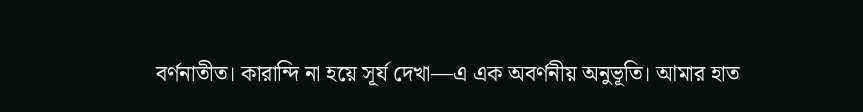বর্ণনাতীত। কারান্দি না হয়ে সূর্য দেখা—এ এক অবর্ণনীয় অনুভূতি। আমার হাত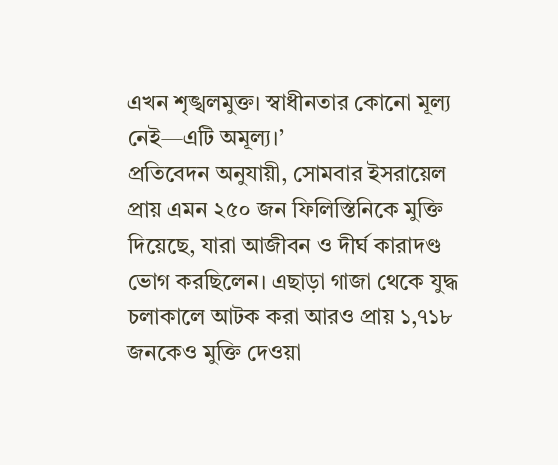এখন শৃঙ্খলমুক্ত। স্বাধীনতার কোনো মূল্য নেই—এটি অমূল্য।’
প্রতিবেদন অনুযায়ী, সোমবার ইসরায়েল প্রায় এমন ২৫০ জন ফিলিস্তিনিকে মুক্তি দিয়েছে, যারা আজীবন ও দীর্ঘ কারাদণ্ড ভোগ করছিলেন। এছাড়া গাজা থেকে যুদ্ধ চলাকালে আটক করা আরও প্রায় ১,৭১৮ জনকেও মুক্তি দেওয়া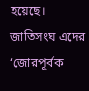হয়েছে। জাতিসংঘ এদের ‘জোরপূর্বক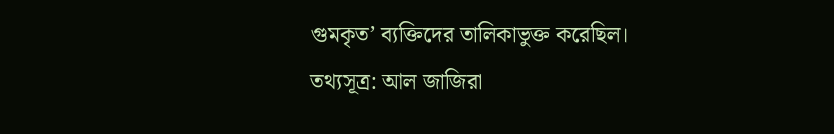গুমকৃত’ ব্যক্তিদের তালিকাভুক্ত করেছিল।
তথ্যসূত্র: আল জাজিরা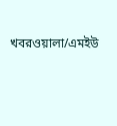খবরওয়ালা/এমইউ